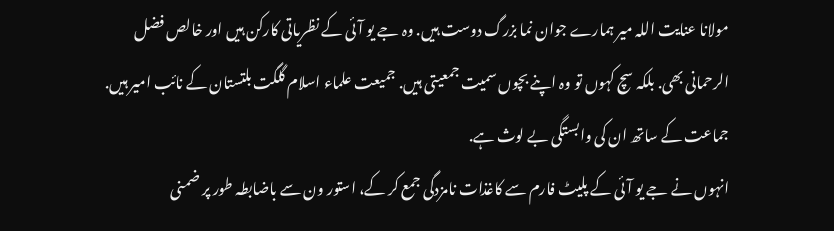مولانا عنایت اللہ میر ہمارے جوان نما بزرگ دوست ہیں. وہ جے یو آئی کے نظریاتی کارکن ہیں اور خالص فضل الرحمانی بھی. بلکہ سچ کہوں تو وہ اپنے بچوں سمیت جمعیتی ہیں. جمیعت علماء اسلام گلگت بلتستان کے نائب امیر ہیں. جماعت کے ساتھ ان کی وابستگی بے لوث ہے.
انہوں نے جے یو آئی کے پلیٹ فارم سے کاغذات نامزدگی جمع کر کے، استور ون سے باضابطہ طور پر ضمنی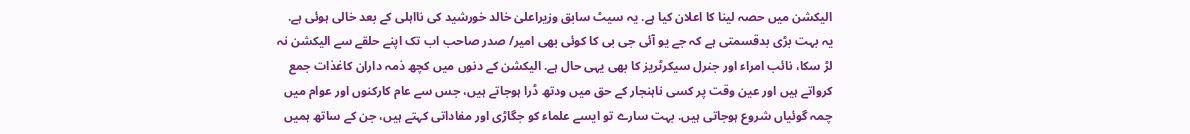الیکشن میں حصہ لینا کا اعلان کیا ہے. یہ سیٹ سابق وزیراعلیٰ خالد خورشید کی نااہلی کے بعد خالی ہوئی ہے.
یہ بہت بڑی بدقسمتی ہے کہ جے یو آئی جی بی کا کوئی بھی امیر/ صدر صاحب اب تک اپنے حلقے سے الیکشن نہ لڑ سکا، نائب امراء اور جنرل سیکرٹریز کا بھی یہی حال ہے. الیکشن کے دنوں میں کچھ ذمہ داران کاغذات جمع کرواتے ہیں اور عین وقت پر کسی ناہنجار کے حق میں ودتھ ڈرا ہوجاتے ہیں، جس سے عام کارکنوں اور عوام میں چمہ گوئیاں شروع ہوجاتی ہیں. بہت سارے تو ایسے علماء کو جگاڑی اور مفاداتی کہتے ہیں، جن کے ساتھ ہمیں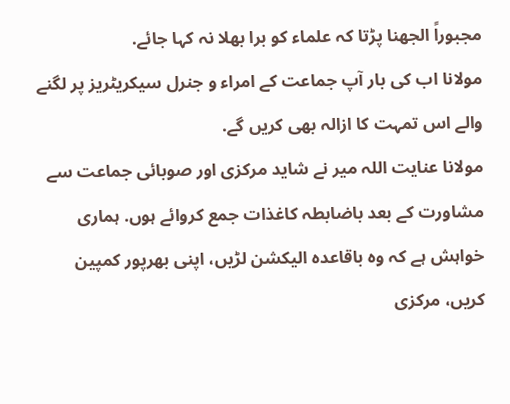مجبوراً الجھنا پڑتا کہ علماء کو برا بھلا نہ کہا جائے.
مولانا اب کی بار آپ جماعت کے امراء و جنرل سیکریٹریز پر لگنے والے اس تمہت کا ازالہ بھی کریں گے.
مولانا عنایت اللہ میر نے شاید مرکزی اور صوبائی جماعت سے مشاورت کے بعد باضابطہ کاغذات جمع کروائے ہوں. ہماری خواہش ہے کہ وہ باقاعدہ الیکشن لڑیں، اپنی بھرپور کمپین کریں، مرکزی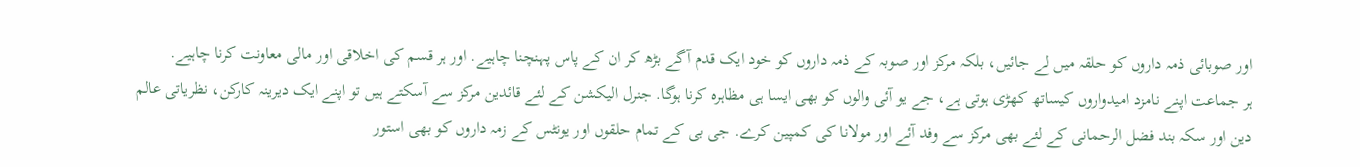اور صوبائی ذمہ داروں کو حلقہ میں لے جائیں، بلکہ مرکز اور صوبہ کے ذمہ داروں کو خود ایک قدم آگے بڑھ کر ان کے پاس پہنچنا چاہیے. اور ہر قسم کی اخلاقی اور مالی معاونت کرنا چاہیے.
ہر جماعت اپنے نامزد امیدواروں کیساتھ کھڑی ہوتی ہے، جے یو آئی والوں کو بھی ایسا ہی مظاہرہ کرنا ہوگا. جنرل الیکشن کے لئے قائدین مرکز سے آسکتے ہیں تو اپنے ایک دیرینہ کارکن، نظریاتی عالم دین اور سکہ بند فضل الرحمانی کے لئے بھی مرکز سے وفد آئے اور مولانا کی کمپین کرے. جی بی کے تمام حلقوں اور یونٹس کے زمہ داروں کو بھی استور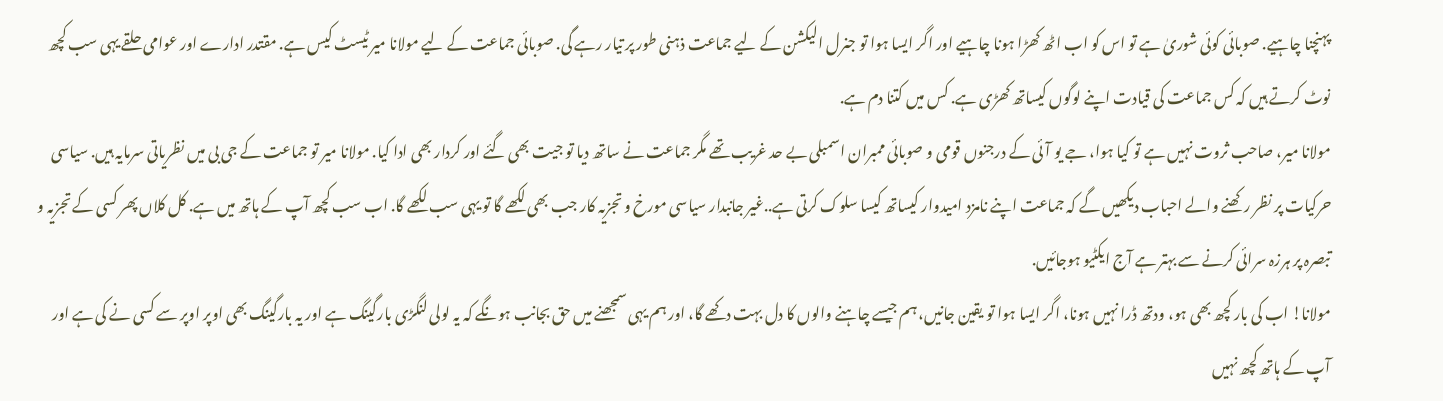پہنچنا چاہیے. صوبائی کوئی شوریٰ ہے تو اس کو اب اٹھ کھڑا ہونا چاہیے اور اگر ایسا ہوا تو جنرل الیکشن کے لیے جماعت ذہنی طور پر تیار رہے گی. صوبائی جماعت کے لیے مولانا میر ٹیسٹ کیس ہے. مقتدر ادارے اور عوامی حلقے یہی سب کچھ نوٹ کرتے ہیں کہ کس جماعت کی قیادت اپنے لوگوں کیساتھ کھڑی ہے. کس میں کتنا دم ہے.
مولانا میر، صاحب ثروت نہیں ہے تو کیا ہوا، جے یو آئی کے درجنوں قومی و صوبائی ممبران اسمبلی بے حد غریب تھے مگر جماعت نے ساتھ دیا تو جیت بھی گئے اور کردار بھی ادا کیا. مولانا میر تو جماعت کے جی بی میں نظریاتی سرمایہ ہیں. سیاسی حرکیات پر نظر رکھنے والے احباب دیکھیں گے کہ جماعت اپنے نامزد امیدوار کیساتھ کیسا سلوک کرتی ہے..غیر جانبدار سیاسی مورخ و تجزیہ کار جب بھی لکھے گا تو یہی سب لکھے گا. اب سب کچھ آپ کے ہاتھ میں ہے. کل کلاں پھر کسی کے تجزیہ و تبصرہ پر ہرزہ سرائی کرنے سے بہتر ہے آج ایکٹیو ہوجائیں.
مولانا! اب کی بار کچھ بھی ہو، ودتھ ڈرا نہیں ہونا، اگر ایسا ہوا تو یقین جانیں، ہم جیسے چاہنے والوں کا دل بہت دکھے گا، اور ہم یہی سمجھنے میں حق بجانب ہونگے کہ یہ لولی لنگڑی بارگینگ ہے اور یہ بارگینگ بھی اوپر اوپر سے کسی نے کی ہے اور آپ کے ہاتھ کچھ نہیں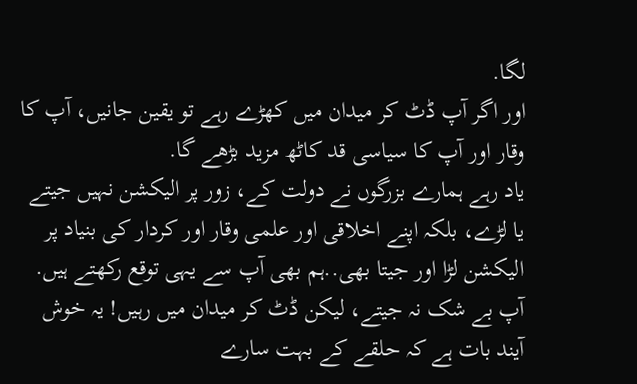لگا.
اور اگر آپ ڈٹ کر میدان میں کھڑے رہے تو یقین جانیں، آپ کا وقار اور آپ کا سیاسی قد کاٹھ مزید بڑھے گا.
یاد رہے ہمارے بزرگوں نے دولت کے، زور پر الیکشن نہیں جیتے یا لڑے، بلکہ اپنے اخلاقی اور علمی وقار اور کردار کی بنیاد پر الیکشن لڑا اور جیتا بھی..ہم بھی آپ سے یہی توقع رکھتے ہیں. آپ بے شک نہ جیتے، لیکن ڈٹ کر میدان میں رہیں! یہ خوش آیند بات ہے کہ حلقے کے بہت سارے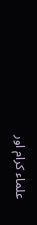علماء کرام اور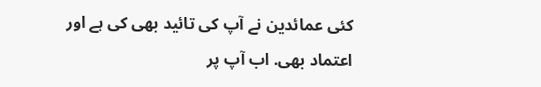کئی عمائدین نے آپ کی تائید بھی کی ہے اور اعتماد بھی. اب آپ پر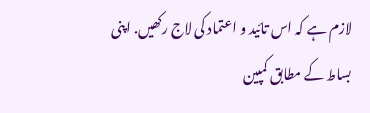لازم ہے کہ اس تائید و اعتماد کی لاج رکھیں. اپنی بساط کے مطابق کمپین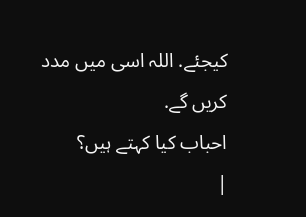کیجئے. اللہ اسی میں مدد کریں گے.
احباب کیا کہتے ہیں؟
|